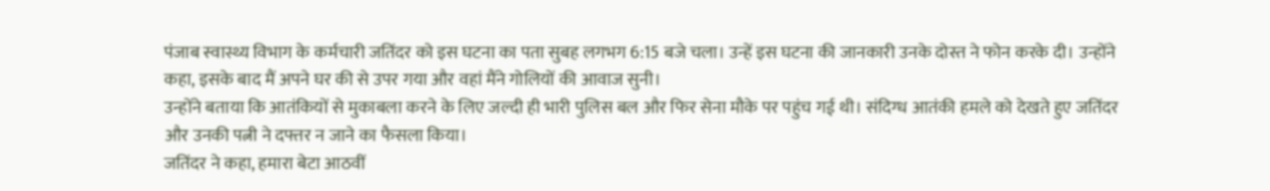पंजाब स्वास्थ्य विभाग के कर्मचारी जतिंदर को इस घटना का पता सुबह लगभग 6:15 बजे चला। उन्हें इस घटना की जानकारी उनके दोस्त ने फोन करके दी। उन्होंने कहा, इसके बाद मैं अपने घर की से उपर गया और वहां मैंने गोलियों की आवाज सुनी।
उन्होंने बताया कि आतंकियों से मुकाबला करने के लिए जल्दी ही भारी पुलिस बल और फिर सेना मौके पर पहुंच गई थी। संदिग्ध आतंकी हमले को देखते हुए जतिंदर और उनकी पत्नी ने दफ्तर न जाने का फैसला किया।
जतिंदर ने कहा, हमारा बेटा आठवीं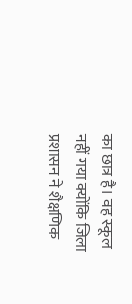का छात्र है। वह स्कूल नहीं गया क्योंकि जिला प्रशासन ने शैक्षणिक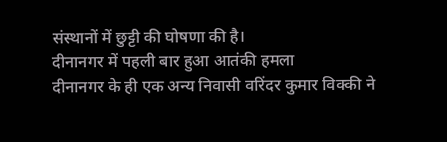संस्थानों में छुट्टी की घोषणा की है।
दीनानगर में पहली बार हुआ आतंकी हमला
दीनानगर के ही एक अन्य निवासी वरिंदर कुमार विक्की ने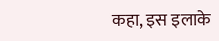कहा, इस इलाके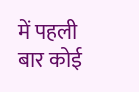में पहली बार कोई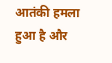आतंकी हमला हुआ है और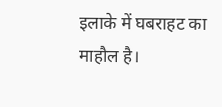इलाके में घबराहट का माहौल है।